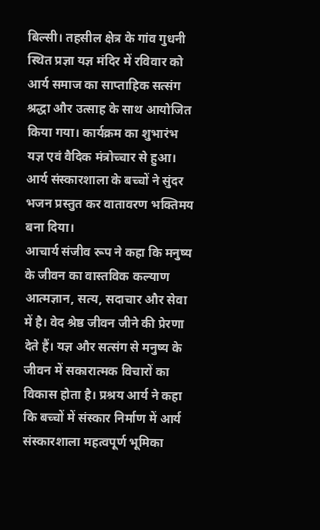बिल्सी। तहसील क्षेत्र के गांव गुधनी स्थित प्रज्ञा यज्ञ मंदिर में रविवार को आर्य समाज का साप्ताहिक सत्संग श्रद्धा और उत्साह के साथ आयोजित किया गया। कार्यक्रम का शुभारंभ यज्ञ एवं वैदिक मंत्रोच्चार से हुआ। आर्य संस्कारशाला के बच्चों ने सुंदर भजन प्रस्तुत कर वातावरण भक्तिमय बना दिया।
आचार्य संजीव रूप ने कहा कि मनुष्य के जीवन का वास्तविक कल्याण आत्मज्ञान, सत्य, सदाचार और सेवा में है। वेद श्रेष्ठ जीवन जीने की प्रेरणा देते हैं। यज्ञ और सत्संग से मनुष्य के जीवन में सकारात्मक विचारों का विकास होता है। प्रश्रय आर्य ने कहा कि बच्चों में संस्कार निर्माण में आर्य संस्कारशाला महत्वपूर्ण भूमिका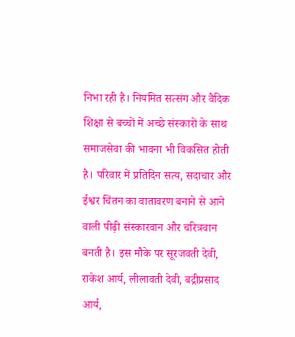निभा रही है। नियमित सत्संग और वैदिक शिक्षा से बच्चों में अच्छे संस्कारों के साथ समाजसेवा की भावना भी विकसित होती है। परिवार में प्रतिदिन सत्य, सदाचार और ईश्वर चिंतन का वातावरण बनाने से आने वाली पीढ़ी संस्कारवान और चरित्रवान बनती है। इस मौके पर सूरजवती देवी, राकेश आर्य, लीलावती देवी, बद्रीप्रसाद आर्य,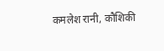कमलेश रानी, कौशिकी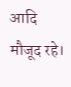आदि मौजूद रहे।